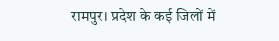रामपुर। प्रदेश के कई जिलों में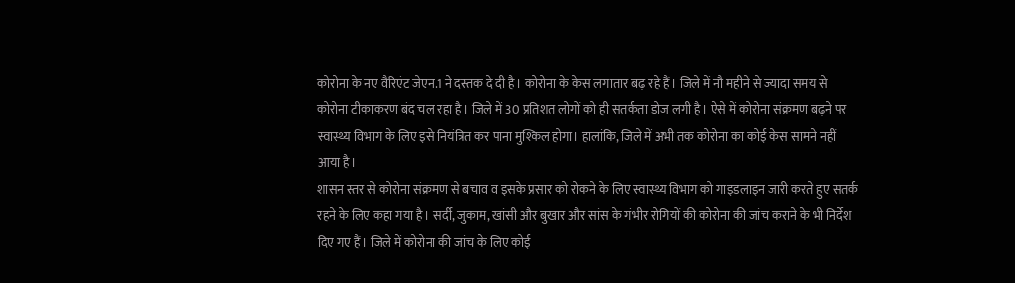कोरोना के नए वैरिएंट जेएन.1 ने दस्तक दे दी है। कोरोना के केस लगातार बढ़ रहे हैं। जिले में नौ महीने से ज्यादा समय से कोरोना टीकाकरण बंद चल रहा है। जिले में 30 प्रतिशत लोगों को ही सतर्कता डोज लगी है। ऐसे में कोरोना संक्रमण बढ़ने पर स्वास्थ्य विभाग के लिए इसे नियंत्रित कर पाना मुश्किल होगा। हालांकि, जिले में अभी तक कोरोना का कोई केस सामने नहीं आया है।
शासन स्तर से कोरोना संक्रमण से बचाव व इसके प्रसार को रोकने के लिए स्वास्थ्य विभाग को गाइडलाइन जारी करते हुए सतर्क रहने के लिए कहा गया है। सर्दी, जुकाम, खांसी और बुखार और सांस के गंभीर रोगियों की कोरोना की जांच कराने के भी निर्देश दिए गए हैं। जिले में कोरोना की जांच के लिए कोई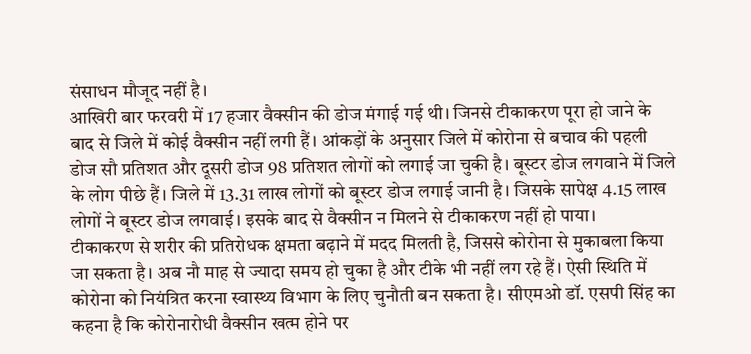संसाधन मौजूद नहीं है।
आखिरी बार फरवरी में 17 हजार वैक्सीन की डोज मंगाई गई थी। जिनसे टीकाकरण पूरा हो जाने के बाद से जिले में कोई वैक्सीन नहीं लगी हैं। आंकड़ों के अनुसार जिले में कोरोना से बचाव की पहली डोज सौ प्रतिशत और दूसरी डोज 98 प्रतिशत लोगों को लगाई जा चुकी है। बूस्टर डोज लगवाने में जिले के लोग पीछे हैं। जिले में 13.31 लाख लोगों को बूस्टर डोज लगाई जानी है। जिसके सापेक्ष 4.15 लाख लोगों ने बूस्टर डोज लगवाई। इसके बाद से वैक्सीन न मिलने से टीकाकरण नहीं हो पाया।
टीकाकरण से शरीर की प्रतिरोधक क्षमता बढ़ाने में मदद मिलती है, जिससे कोरोना से मुकाबला किया जा सकता है। अब नौ माह से ज्यादा समय हो चुका है और टीके भी नहीं लग रहे हैं। ऐसी स्थिति में कोरोना को नियंत्रित करना स्वास्थ्य विभाग के लिए चुनौती बन सकता है। सीएमओ डॉ. एसपी सिंह का कहना है कि कोरोनारोधी वैक्सीन खत्म होने पर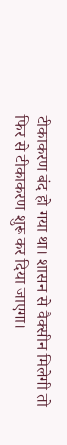टीकाकरण बंद हो गया था। शासन से वैक्सीन मिलेगी तो फिर से टीकाकरण शुरू कर दिया जाएगा।